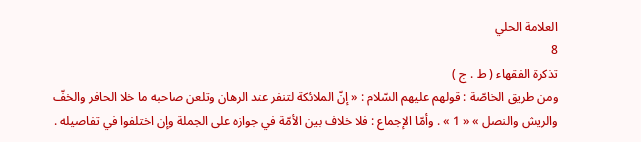العلامة الحلي
8
تذكرة الفقهاء ( ط . ج )
ومن طريق الخاصّة : قولهم عليهم السّلام : « إنّ الملائكة لتنفر عند الرهان وتلعن صاحبه ما خلا الحافر والخفّ والريش والنصل » « 1 » . وأمّا الإجماع : فلا خلاف بين الأمّة في جوازه على الجملة وإن اختلفوا في تفاصيله .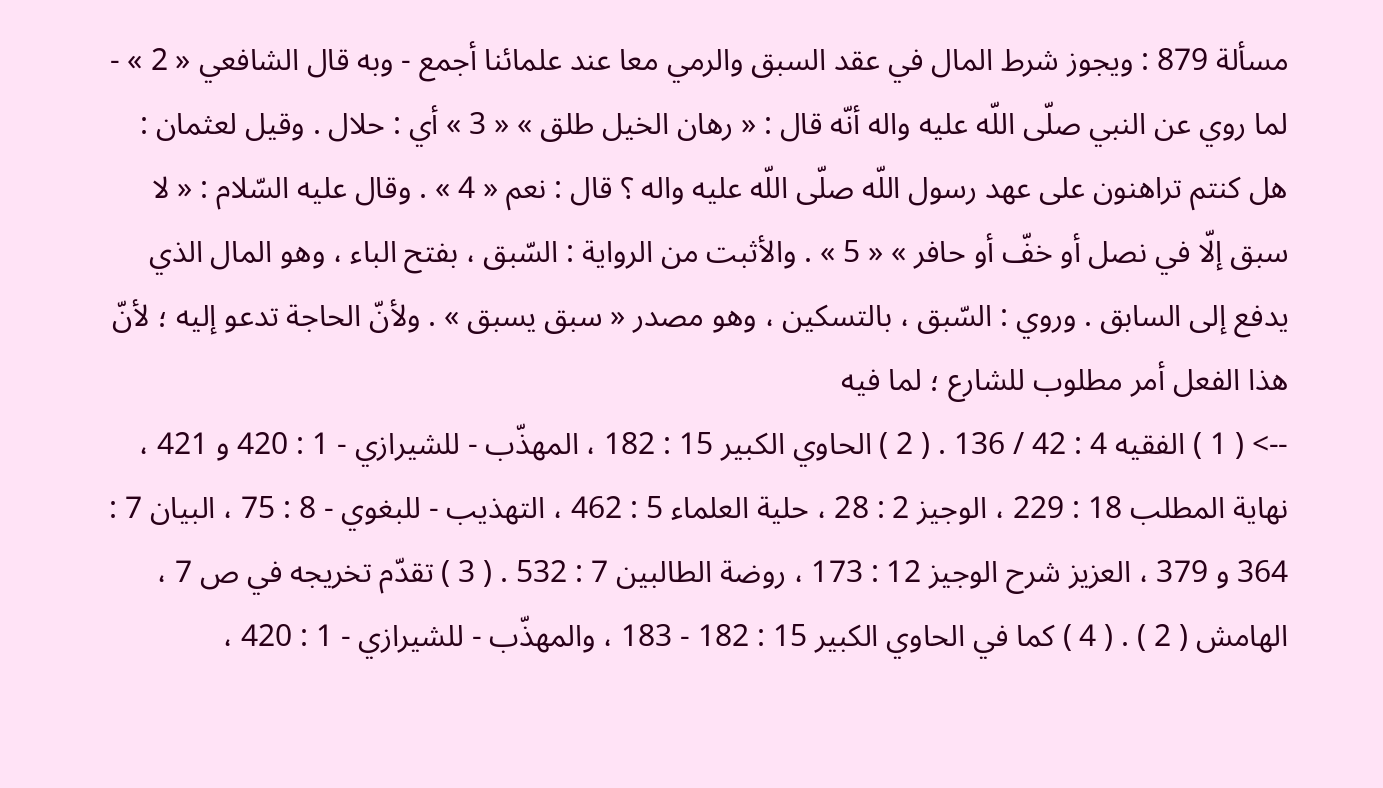مسألة 879 : ويجوز شرط المال في عقد السبق والرمي معا عند علمائنا أجمع - وبه قال الشافعي « 2 » - لما روي عن النبي صلّى اللّه عليه واله أنّه قال : « رهان الخيل طلق » « 3 » أي : حلال . وقيل لعثمان : هل كنتم تراهنون على عهد رسول اللّه صلّى اللّه عليه واله ؟ قال : نعم « 4 » . وقال عليه السّلام : « لا سبق إلّا في نصل أو خفّ أو حافر » « 5 » . والأثبت من الرواية : السّبق ، بفتح الباء ، وهو المال الذي يدفع إلى السابق . وروي : السّبق ، بالتسكين ، وهو مصدر « سبق يسبق » . ولأنّ الحاجة تدعو إليه ؛ لأنّ هذا الفعل أمر مطلوب للشارع ؛ لما فيه
--> ( 1 ) الفقيه 4 : 42 / 136 . ( 2 ) الحاوي الكبير 15 : 182 ، المهذّب - للشيرازي - 1 : 420 و 421 ، نهاية المطلب 18 : 229 ، الوجيز 2 : 28 ، حلية العلماء 5 : 462 ، التهذيب - للبغوي - 8 : 75 ، البيان 7 : 364 و 379 ، العزيز شرح الوجيز 12 : 173 ، روضة الطالبين 7 : 532 . ( 3 ) تقدّم تخريجه في ص 7 ، الهامش ( 2 ) . ( 4 ) كما في الحاوي الكبير 15 : 182 - 183 ، والمهذّب - للشيرازي - 1 : 420 ،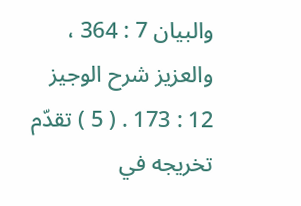والبيان 7 : 364 ، والعزيز شرح الوجيز 12 : 173 . ( 5 ) تقدّم تخريجه في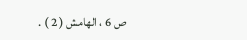ص 6 ، الهامش ( 2 ) .